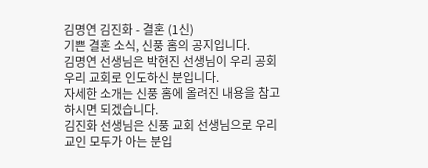김명연 김진화 - 결혼 (1신)
기쁜 결혼 소식, 신풍 홈의 공지입니다.
김명연 선생님은 박현진 선생님이 우리 공회 우리 교회로 인도하신 분입니다.
자세한 소개는 신풍 홈에 올려진 내용을 참고하시면 되겠습니다.
김진화 선생님은 신풍 교회 선생님으로 우리 교인 모두가 아는 분입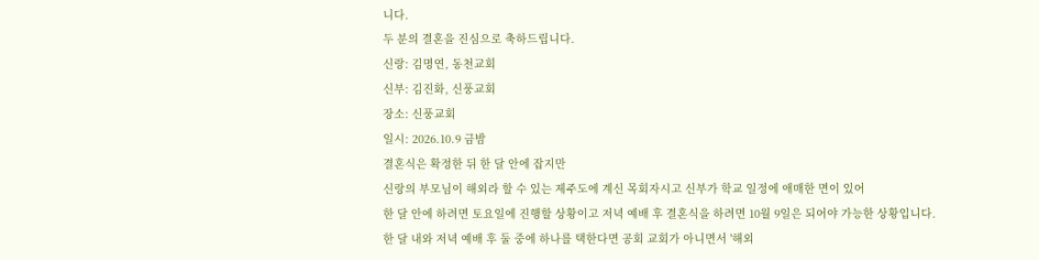니다.
두 분의 결혼을 진심으로 축하드립니다.
신랑: 김명연, 동천교회
신부: 김진화, 신풍교회
장소: 신풍교회
일시: 2026.10.9 금밤
결혼식은 확정한 뒤 한 달 안에 잡지만
신랑의 부모님이 해외라 할 수 있는 제주도에 계신 목회자시고 신부가 학교 일정에 애매한 면이 있어
한 달 안에 하려면 토요일에 진행할 상황이고 저녁 예배 후 결혼식을 하려면 10월 9일은 되어야 가능한 상황입니다.
한 달 내와 저녁 예배 후 둘 중에 하나를 택한다면 공회 교회가 아니면서 '해외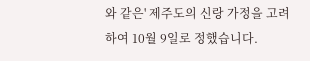와 같은' 제주도의 신랑 가정을 고려하여 10월 9일로 정했습니다.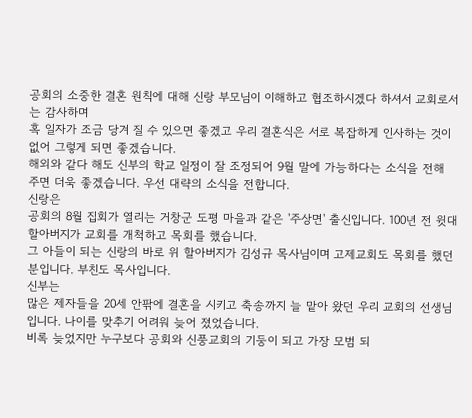공회의 소중한 결혼 원칙에 대해 신랑 부모님이 이해하고 협조하시겠다 하셔서 교회로서는 감사하며
혹 일자가 조금 당겨 질 수 있으면 좋겠고 우리 결혼식은 서로 복잡하게 인사하는 것이 없어 그렇게 되면 좋겠습니다.
해외와 같다 해도 신부의 학교 일정이 잘 조정되어 9월 말에 가능하다는 소식을 전해 주면 더욱 좋겠습니다. 우선 대략의 소식을 전합니다.
신랑은
공회의 8월 집회가 열리는 거창군 도평 마을과 같은 '주상면' 출신입니다. 100년 전 윗대 할아버지가 교회를 개척하고 목회를 했습니다.
그 아들이 되는 신랑의 바로 위 할아버지가 김성규 목사님이며 고제교회도 목회를 했던 분입니다. 부친도 목사입니다.
신부는
많은 제자들을 20세 안팎에 결혼을 시키고 축송까지 늘 맡아 왔던 우리 교회의 선생님입니다. 나이를 맞추기 어려워 늦어 졌었습니다.
비록 늦었지만 누구보다 공회와 신풍교회의 기둥이 되고 가장 모범 되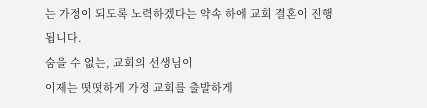는 가정이 되도록 노력하겠다는 약속 하에 교회 결혼이 진행 됩니다.
숨을 수 없는, 교회의 선생님이
이제는 떳떳하게 가정 교회를 출발하게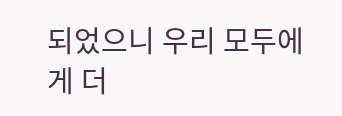되었으니 우리 모두에게 더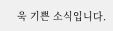욱 기쁜 소식입니다.